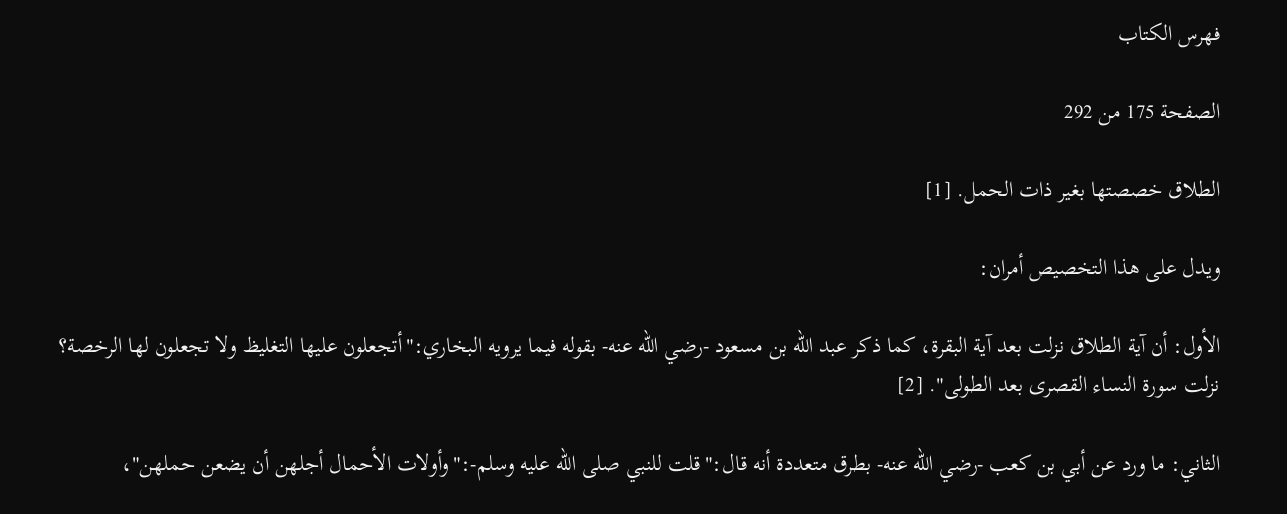فهرس الكتاب

الصفحة 175 من 292

الطلاق خصصتها بغير ذات الحمل. [1]

ويدل على هذا التخصيص أمران:

الأول: أن آية الطلاق نزلت بعد آية البقرة، كما ذكر عبد الله بن مسعود -رضي الله عنه- بقوله فيما يرويه البخاري:"أتجعلون عليها التغليظ ولا تجعلون لها الرخصة؟ نزلت سورة النساء القصرى بعد الطولى". [2]

الثاني: ما ورد عن أبي بن كعب -رضي الله عنه- بطرق متعددة أنه قال:"قلت للنبي صلى الله عليه وسلم-:"وأولات الأحمال أجلهن أن يضعن حملهن"،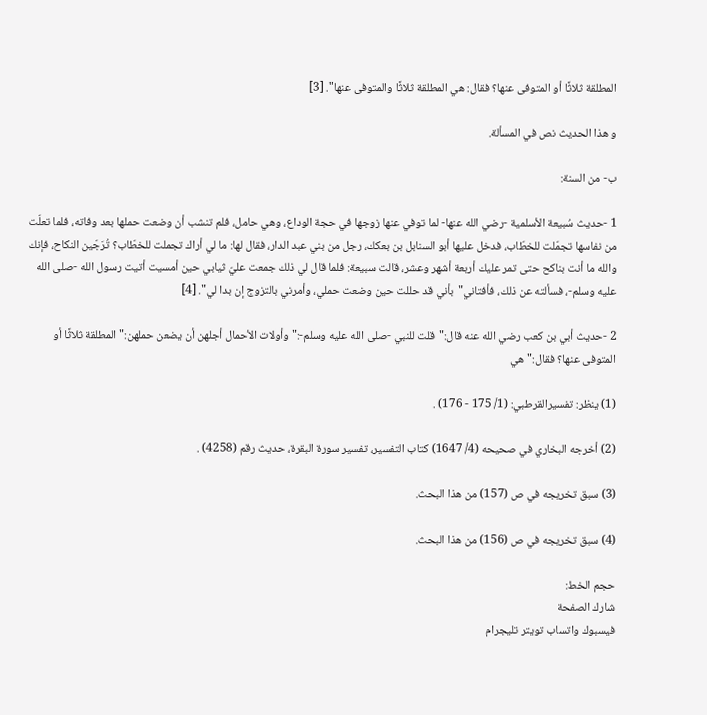المطلقة ثلاثًا أو المتوفى عنها؟ فقال: هي المطلقة ثلاثًا والمتوفى عنها". [3]

و هذا الحديث نص في المسألة.

ب- من السنة:

1 -حديث سُبيعة الأسلمية -رضي الله عنها- لما توفي عنها زوجها في حجة الوداع، وهي حامل، فلم تنشب أن وضعت حملها بعد وفاته، فلما تعلّت من نفاسها تجمّلت للخطّاب، فدخل عليها أبو السنابل بن بعكك، رجل من بني عبد الدار، فقال لها: ما لي أراك تجملت للخطّاب؟ تُرَجّين النكاح، فإنك والله ما أنت بناكح حتى تمر عليك أربعة أشهر وعشر، قالت سبيعة: فلما قال لي ذلك جمعت عليّ ثيابي حين أمسيت أتيت رسول الله -صلى الله عليه وسلم-، فسألته عن ذلك، فأفتاني"بأني قد حللت حين وضعت حملي، وأمرني بالتزوج إن بدا لي". [4]

2 -حديث أبي بن كعب رضي الله عنه قال:"قلت للنبي -صلى الله عليه وسلم-:"وأولات الأحمال أجلهن أن يضعن حملهن:"المطلقة ثلاثًا أو المتوفى عنها؟ فقال:"هي

(1) ينظر: تفسيرالقرطبي: (1/ 175 - 176) .

(2) أخرجه البخاري في صحيحه (4/ 1647) كتاب التفسير، تفسير سورة البقرة، حديث رقم (4258) .

(3) سبق تخريجه في ص (157) من هذا البحث.

(4) سبق تخريجه في ص (156) من هذا البحث.

حجم الخط:
شارك الصفحة
فيسبوك واتساب تويتر تليجرام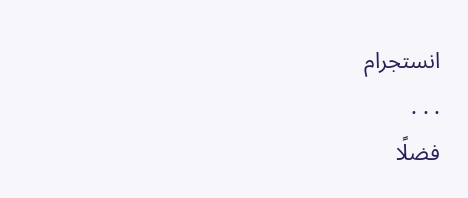انستجرام
. . .
فضلًا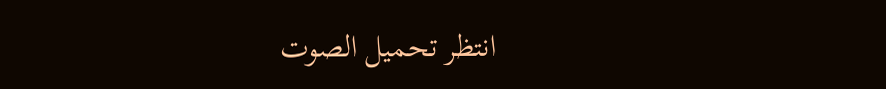انتظر تحميل الصوت